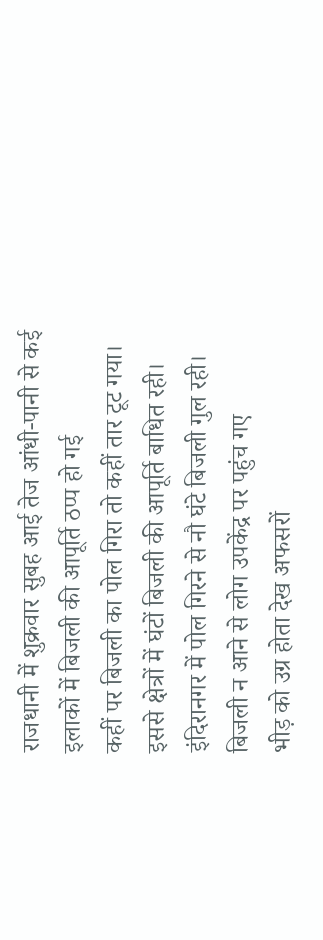राजधानी में शुक्रवार सुबह आई तेज आंधी-पानी से कई इलाकों में बिजली की आपूर्ति ठप्प हो गई
कहीं पर बिजली का पोल गिरा तो कहीं तार टूट गया। इससे क्षेत्रों में घंटों बिजली की आपूर्ति बाधित रही। इंदिरानगर में पोल गिरने से नौ घंटे बिजली गुल रही। बिजली न आने से लोग उपकेंद्र पर पहुंच गए
भीड़ को उग्र होता देख अफसरों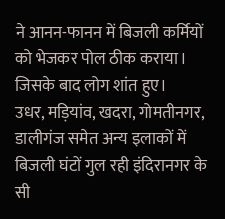ने आनन-फानन में बिजली कर्मियों को भेजकर पोल ठीक कराया। जिसके बाद लोग शांत हुए।
उधर, मड़ियांव, खदरा, गोमतीनगर, डालीगंज समेत अन्य इलाकों में बिजली घंटों गुल रही इंदिरानगर के सी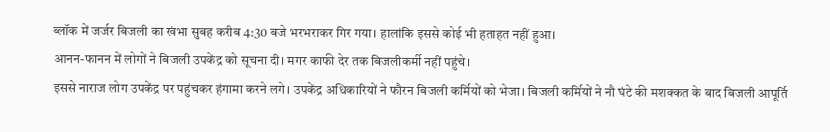ब्लॉक में जर्जर बिजली का खंभा सुबह करीब 4:30 बजे भरभराकर गिर गया। हालांकि इससे कोई भी हताहत नहीं हुआ।
आनन-फानन में लोगों ने बिजली उपकेंद्र को सूचना दी। मगर काफी देर तक बिजलीकर्मी नहीं पहुंचे।
इससे नाराज लोग उपकेंद्र पर पहुंचकर हंगामा करने लगे। उपकेंद्र अधिकारियों ने फौरन बिजली कर्मियों को भेजा। बिजली कर्मियों ने नौ घंटे की मशक्कत के बाद बिजली आपूर्ति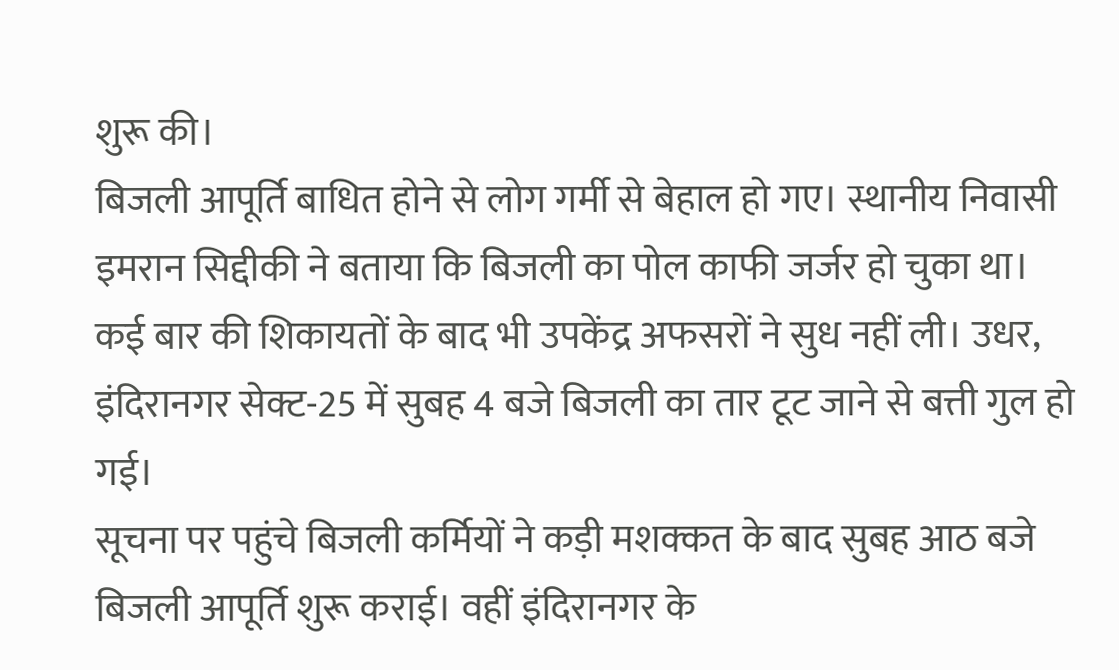शुरू की।
बिजली आपूर्ति बाधित होने से लोग गर्मी से बेहाल हो गए। स्थानीय निवासी इमरान सिद्दीकी ने बताया कि बिजली का पोल काफी जर्जर हो चुका था।
कई बार की शिकायतों के बाद भी उपकेंद्र अफसरों ने सुध नहीं ली। उधर, इंदिरानगर सेक्ट-25 में सुबह 4 बजे बिजली का तार टूट जाने से बत्ती गुल हो गई।
सूचना पर पहुंचे बिजली कर्मियों ने कड़ी मशक्कत के बाद सुबह आठ बजे बिजली आपूर्ति शुरू कराई। वहीं इंदिरानगर के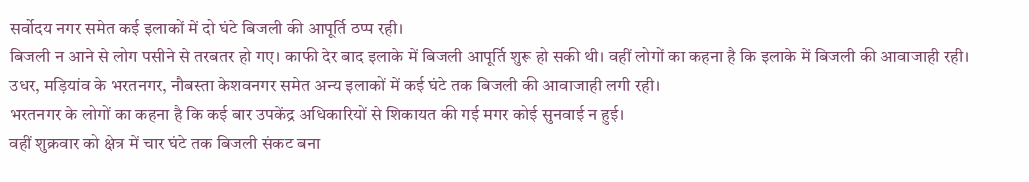सर्वोदय नगर समेत कई इलाकों में दो घंटे बिजली की आपूर्ति ठप्प रही।
बिजली न आने से लोग पसीने से तरबतर हो गए। काफी देर बाद इलाके में बिजली आपूर्ति शुरू हो सकी थी। वहीं लोगों का कहना है कि इलाके में बिजली की आवाजाही रही।
उधर, मड़ियांव के भरतनगर, नौबस्ता केशवनगर समेत अन्य इलाकों में कई घंटे तक बिजली की आवाजाही लगी रही।
भरतनगर के लोगों का कहना है कि कई बार उपकेंद्र अधिकारियों से शिकायत की गई मगर कोई सुनवाई न हुई।
वहीं शुक्रवार को क्षेत्र में चार घंटे तक बिजली संकट बना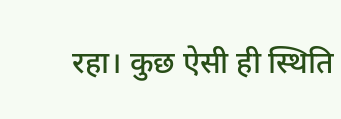रहा। कुछ ऐसी ही स्थिति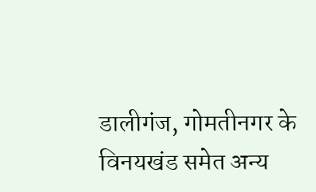डालीगंज, गोमतीनगर के विनयखंड समेत अन्य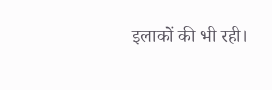इलाकों की भी रही।